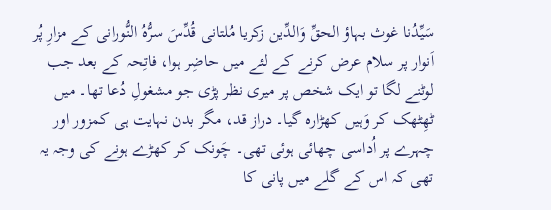سَیِّدُنا غوث بہاؤ الحقِّ وَالدِّین زکریا مُلتانی قُدِّسَ سرُّہُ النُّورانی کے مزارِ پُر اَنوار پر سلام عرض کرنے کے لئے میں حاضِر ہوا، فاتِحہ کے بعد جب لوٹنے لگا تو ایک شخص پر میری نظر پڑی جو مشغولِ دُعا تھا۔ میں ٹھِٹھک کر وَہیں کھڑارہ گیا۔ دراز قد، مگر بدن نہایت ہی کمزور اور چہرے پر اُداسی چھائی ہوئی تھی۔ چَونک کر کھڑے ہونے کی وجہ یہ تھی کہ اس کے گلے میں پانی کا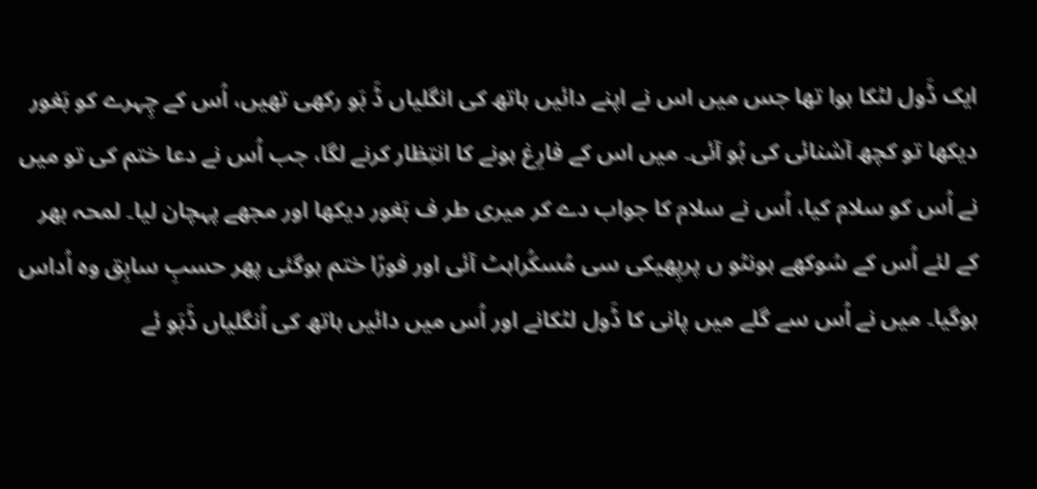ایک ڈَول لٹکا ہوا تھا جس میں اس نے اپنے دائیں ہاتھ کی انگلیاں ڈَ بَو رکھی تھیں، اُس کے چِہرے کو بَغور دیکھا تو کچھ آشنائی کی بُو آئی۔ میں اس کے فارِغ ہونے کا انتِظار کرنے لگا، جب اُس نے دعا ختم کی تو میں نے اُس کو سلام کیا، اُس نے سلام کا جواب دے کر میری طر ف بَغور دیکھا اور مجھے پہچان لیا۔ لمحہ بھر کے لئے اُس کے سُوکھے ہونٹو ں پرپِھیکی سی مُسکُراہٹ آئی اور فورًا ختم ہوگئی پھر حسبِ سابِق وہ اُداس ہوگیا۔ میں نے اُس سے گلے میں پانی کا ڈَول لٹکانے اور اُس میں دائیں ہاتھ کی اُنگلیاں ڈَبَو ئے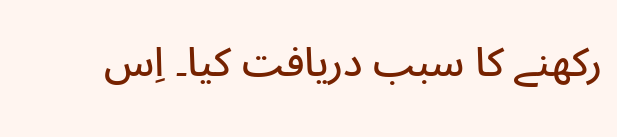رکھنے کا سبب دریافت کیا۔ اِس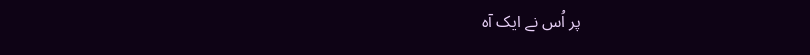پر اُس نے ایک آہ